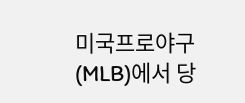미국프로야구(MLB)에서 당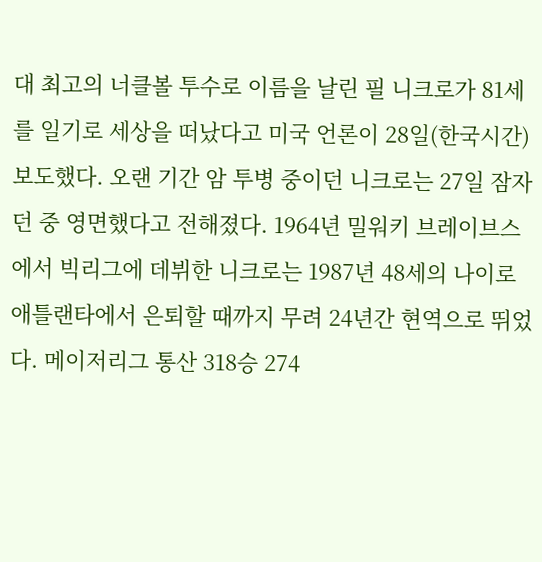대 최고의 너클볼 투수로 이름을 날린 필 니크로가 81세를 일기로 세상을 떠났다고 미국 언론이 28일(한국시간) 보도했다. 오랜 기간 암 투병 중이던 니크로는 27일 잠자던 중 영면했다고 전해졌다. 1964년 밀워키 브레이브스 에서 빅리그에 데뷔한 니크로는 1987년 48세의 나이로 애틀랜타에서 은퇴할 때까지 무려 24년간 현역으로 뛰었다. 메이저리그 통산 318승 274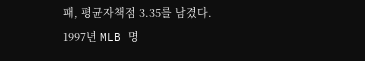패, 평균자책점 3.35를 남겼다. 1997년 MLB 명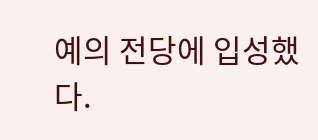예의 전당에 입성했다.